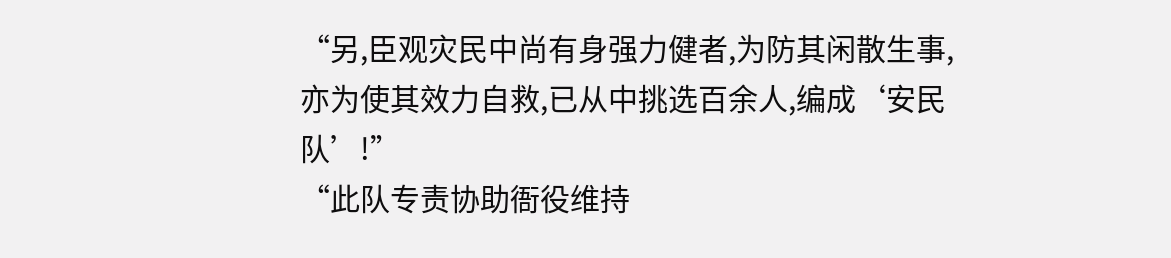“另,臣观灾民中尚有身强力健者,为防其闲散生事,亦为使其效力自救,已从中挑选百余人,编成‘安民队’!”
“此队专责协助衙役维持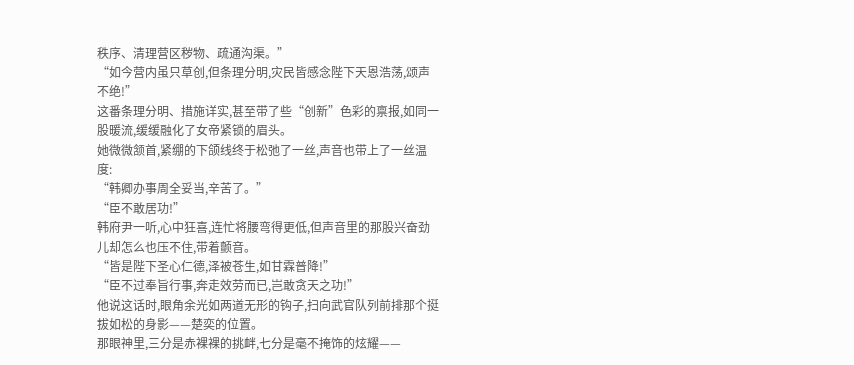秩序、清理营区秽物、疏通沟渠。”
“如今营内虽只草创,但条理分明,灾民皆感念陛下天恩浩荡,颂声不绝!”
这番条理分明、措施详实,甚至带了些“创新”色彩的禀报,如同一股暖流,缓缓融化了女帝紧锁的眉头。
她微微颔首,紧绷的下颌线终于松弛了一丝,声音也带上了一丝温度:
“韩卿办事周全妥当,辛苦了。”
“臣不敢居功!”
韩府尹一听,心中狂喜,连忙将腰弯得更低,但声音里的那股兴奋劲儿却怎么也压不住,带着颤音。
“皆是陛下圣心仁德,泽被苍生,如甘霖普降!”
“臣不过奉旨行事,奔走效劳而已,岂敢贪天之功!”
他说这话时,眼角余光如两道无形的钩子,扫向武官队列前排那个挺拔如松的身影——楚奕的位置。
那眼神里,三分是赤裸裸的挑衅,七分是毫不掩饰的炫耀——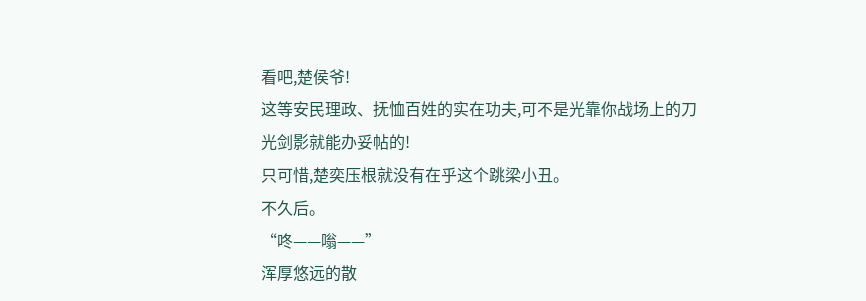看吧,楚侯爷!
这等安民理政、抚恤百姓的实在功夫,可不是光靠你战场上的刀光剑影就能办妥帖的!
只可惜,楚奕压根就没有在乎这个跳梁小丑。
不久后。
“咚——嗡——”
浑厚悠远的散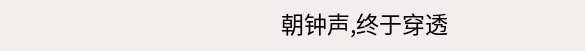朝钟声,终于穿透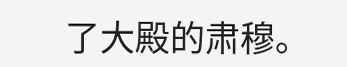了大殿的肃穆。